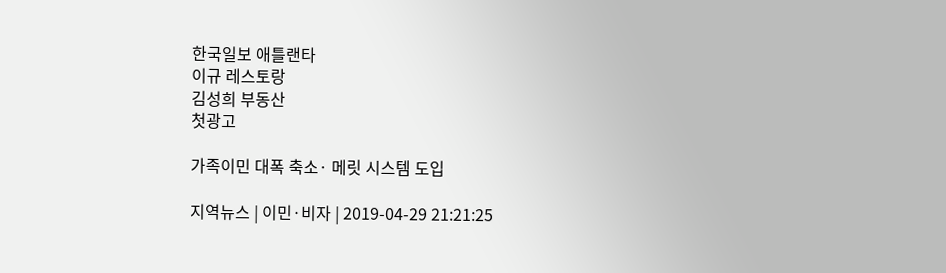한국일보 애틀랜타
이규 레스토랑
김성희 부동산
첫광고

가족이민 대폭 축소· 메릿 시스템 도입

지역뉴스 | 이민·비자 | 2019-04-29 21:21:25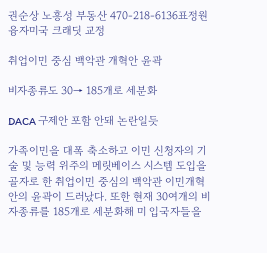권순상 노흥성 부동산 470-218-6136표정원 융자미국 크래딧 교정

취업이민 중심 백악관 개혁안 윤곽

비자종류도 30→ 185개로 세분화

DACA 구제안 포함 안돼 논란일듯

가족이민을 대폭 축소하고 이민 신청자의 기술 및 능력 위주의 메릿베이스 시스템 도입을 골자로 한 취업이민 중심의 백악관 이민개혁안의 윤곽이 드러났다. 또한 현재 30여개의 비자종류를 185개로 세분화해 미 입국자들을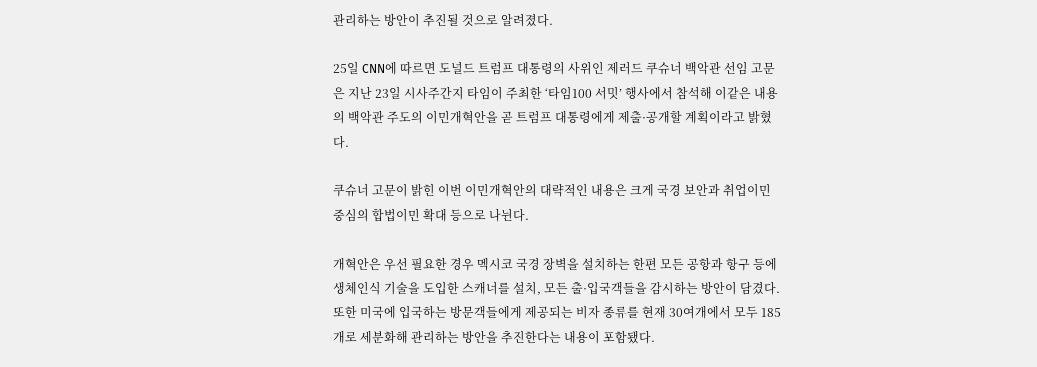관리하는 방안이 추진될 것으로 알려졌다.

25일 CNN에 따르면 도널드 트럼프 대통령의 사위인 제러드 쿠슈너 백악관 선임 고문은 지난 23일 시사주간지 타임이 주최한 ‘타임100 서밋’ 행사에서 참석해 이같은 내용의 백악관 주도의 이민개혁안을 곧 트럼프 대통령에게 제출·공개할 계획이라고 밝혔다.

쿠슈너 고문이 밝힌 이번 이민개혁안의 대략적인 내용은 크게 국경 보안과 취업이민 중심의 합법이민 확대 등으로 나뉜다.

개혁안은 우선 필요한 경우 멕시코 국경 장벽을 설치하는 한편 모든 공항과 항구 등에 생체인식 기술을 도입한 스캐너를 설치, 모든 출·입국객들을 감시하는 방안이 담겼다. 또한 미국에 입국하는 방문객들에게 제공되는 비자 종류를 현재 30여개에서 모두 185개로 세분화해 관리하는 방안을 추진한다는 내용이 포함됐다.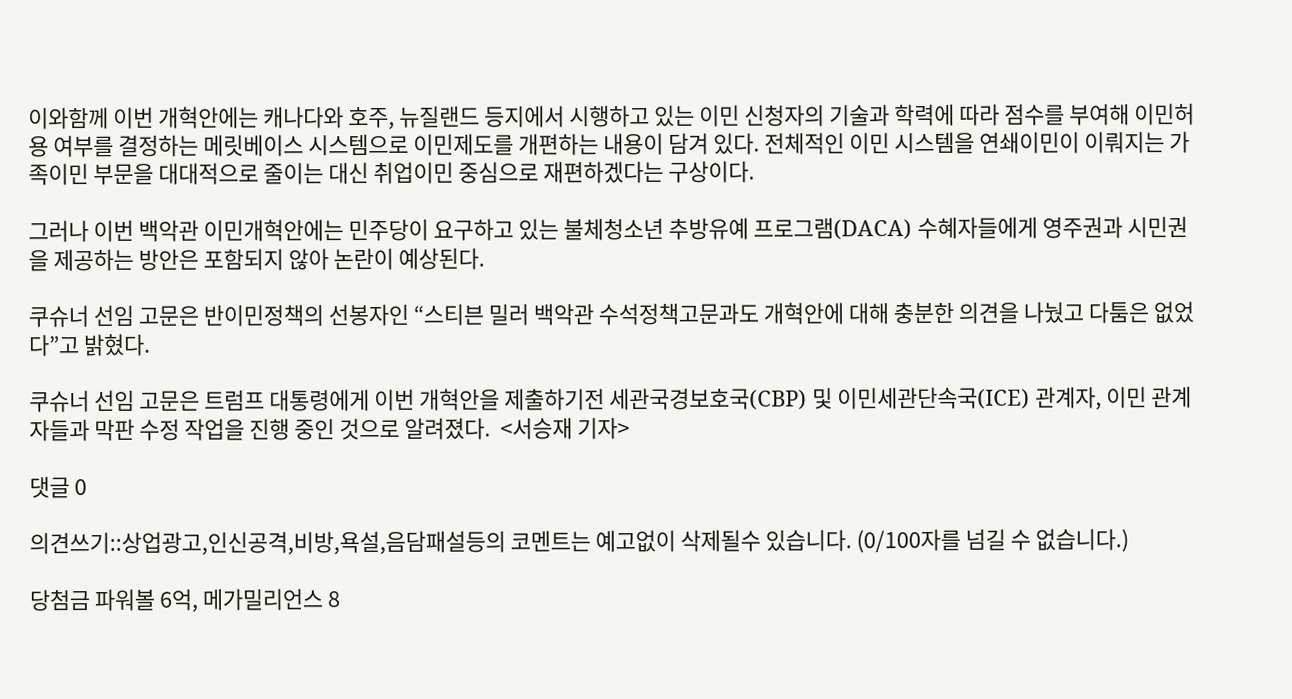이와함께 이번 개혁안에는 캐나다와 호주, 뉴질랜드 등지에서 시행하고 있는 이민 신청자의 기술과 학력에 따라 점수를 부여해 이민허용 여부를 결정하는 메릿베이스 시스템으로 이민제도를 개편하는 내용이 담겨 있다. 전체적인 이민 시스템을 연쇄이민이 이뤄지는 가족이민 부문을 대대적으로 줄이는 대신 취업이민 중심으로 재편하겠다는 구상이다.

그러나 이번 백악관 이민개혁안에는 민주당이 요구하고 있는 불체청소년 추방유예 프로그램(DACA) 수혜자들에게 영주권과 시민권을 제공하는 방안은 포함되지 않아 논란이 예상된다.

쿠슈너 선임 고문은 반이민정책의 선봉자인 “스티븐 밀러 백악관 수석정책고문과도 개혁안에 대해 충분한 의견을 나눴고 다툼은 없었다”고 밝혔다.

쿠슈너 선임 고문은 트럼프 대통령에게 이번 개혁안을 제출하기전 세관국경보호국(CBP) 및 이민세관단속국(ICE) 관계자, 이민 관계자들과 막판 수정 작업을 진행 중인 것으로 알려졌다.  <서승재 기자>

댓글 0

의견쓰기::상업광고,인신공격,비방,욕설,음담패설등의 코멘트는 예고없이 삭제될수 있습니다. (0/100자를 넘길 수 없습니다.)

당첨금 파워볼 6억, 메가밀리언스 8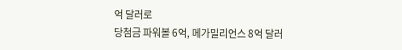억 달러로
당첨금 파워볼 6억, 메가밀리언스 8억 달러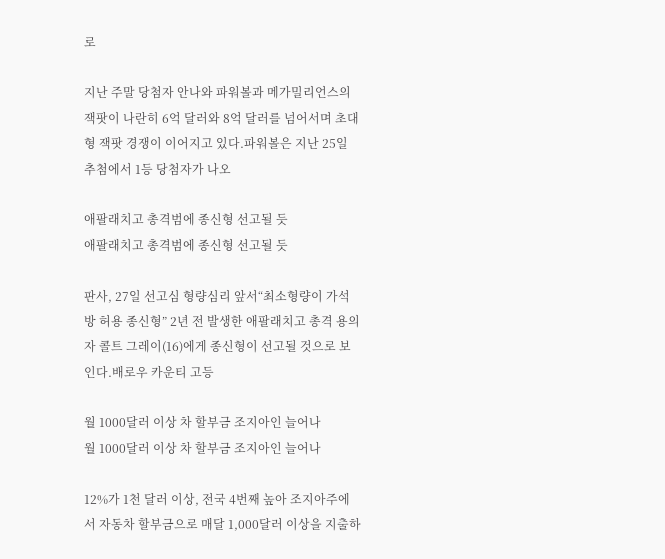로

지난 주말 당첨자 안나와 파워볼과 메가밀리언스의 잭팟이 나란히 6억 달러와 8억 달러를 넘어서며 초대형 잭팟 경쟁이 이어지고 있다.파워볼은 지난 25일 추첨에서 1등 당첨자가 나오

애팔래치고 총격범에 종신형 선고될 듯
애팔래치고 총격범에 종신형 선고될 듯

판사, 27일 선고심 형량심리 앞서“최소형량이 가석방 허용 종신형” 2년 전 발생한 애팔래치고 총격 용의자 콜트 그레이(16)에게 종신형이 선고될 것으로 보인다.배로우 카운티 고등

월 1000달러 이상 차 할부금 조지아인 늘어나
월 1000달러 이상 차 할부금 조지아인 늘어나

12%가 1천 달러 이상, 전국 4번째 높아 조지아주에서 자동차 할부금으로 매달 1,000달러 이상을 지출하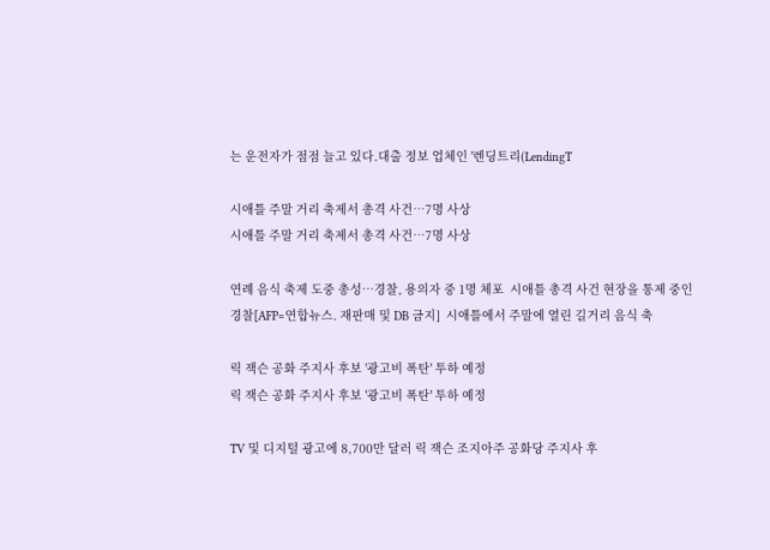는 운전자가 점점 늘고 있다.대출 정보 업체인 '렌딩트리(LendingT

시애틀 주말 거리 축제서 총격 사건…7명 사상
시애틀 주말 거리 축제서 총격 사건…7명 사상

연례 음식 축제 도중 총성…경찰, 용의자 중 1명 체포  시애틀 총격 사건 현장을 통제 중인 경찰[AFP=연합뉴스. 재판매 및 DB 금지]  시애틀에서 주말에 열린 길거리 음식 축

릭 잭슨 공화 주지사 후보 '광고비 폭탄' 투하 예정
릭 잭슨 공화 주지사 후보 '광고비 폭탄' 투하 예정

TV 및 디지털 광고에 8,700만 달러 릭 잭슨 조지아주 공화당 주지사 후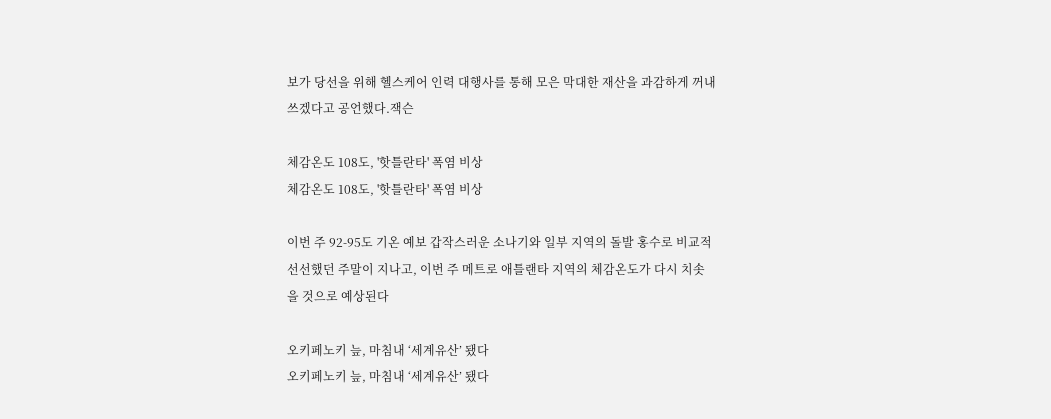보가 당선을 위해 헬스케어 인력 대행사를 통해 모은 막대한 재산을 과감하게 꺼내 쓰겠다고 공언했다.잭슨

체감온도 108도, '핫틀란타' 폭염 비상
체감온도 108도, '핫틀란타' 폭염 비상

이번 주 92-95도 기온 예보 갑작스러운 소나기와 일부 지역의 돌발 홍수로 비교적 선선했던 주말이 지나고, 이번 주 메트로 애틀랜타 지역의 체감온도가 다시 치솟을 것으로 예상된다

오키페노키 늪, 마침내 ‘세계유산’ 됐다
오키페노키 늪, 마침내 ‘세계유산’ 됐다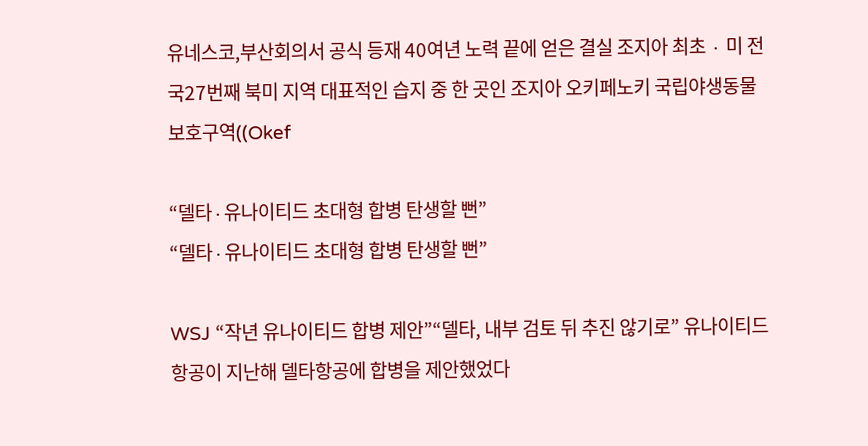유네스코,부산회의서 공식 등재 40여년 노력 끝에 얻은 결실 조지아 최초 ∙ 미 전국27번째 북미 지역 대표적인 습지 중 한 곳인 조지아 오키페노키 국립야생동물 보호구역((Okef

“델타∙유나이티드 초대형 합병 탄생할 뻔”
“델타∙유나이티드 초대형 합병 탄생할 뻔”

WSJ “작년 유나이티드 합병 제안”“델타, 내부 검토 뒤 추진 않기로” 유나이티드 항공이 지난해 델타항공에 합병을 제안했었다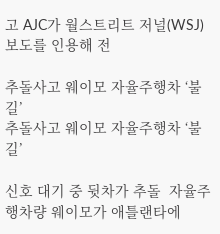고 AJC가 월스트리트 저널(WSJ) 보도를 인용해 전

추돌사고 웨이모 자율주행차 ‘불길’
추돌사고 웨이모 자율주행차 ‘불길’

신호 대기 중 뒷차가 추돌  자율주행차량 웨이모가 애틀랜타에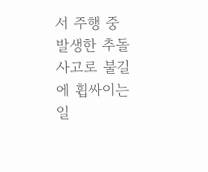서 주행 중 발생한 추돌 사고로 불길에 휩싸이는 일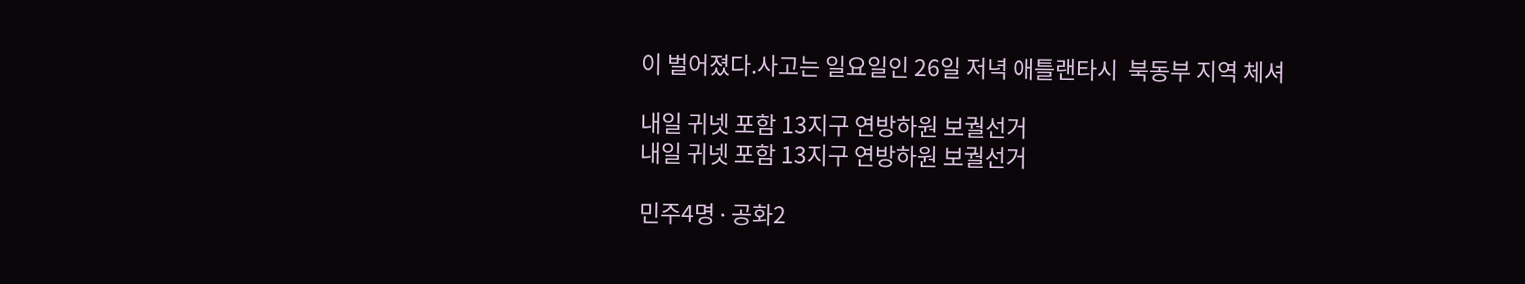이 벌어졌다.사고는 일요일인 26일 저녁 애틀랜타시  북동부 지역 체셔

내일 귀넷 포함 13지구 연방하원 보궐선거
내일 귀넷 포함 13지구 연방하원 보궐선거

민주4명 ∙ 공화2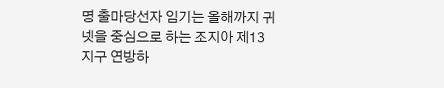명 출마당선자 임기는 올해까지 귀넷을 중심으로 하는 조지아 제13 지구 연방하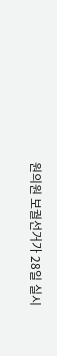원의원 보궐선거가 28일 실시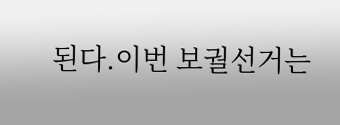된다.이번 보궐선거는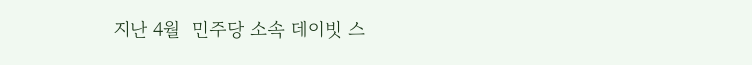지난 4월  민주당 소속 데이빗 스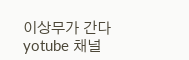이상무가 간다 yotube 채널